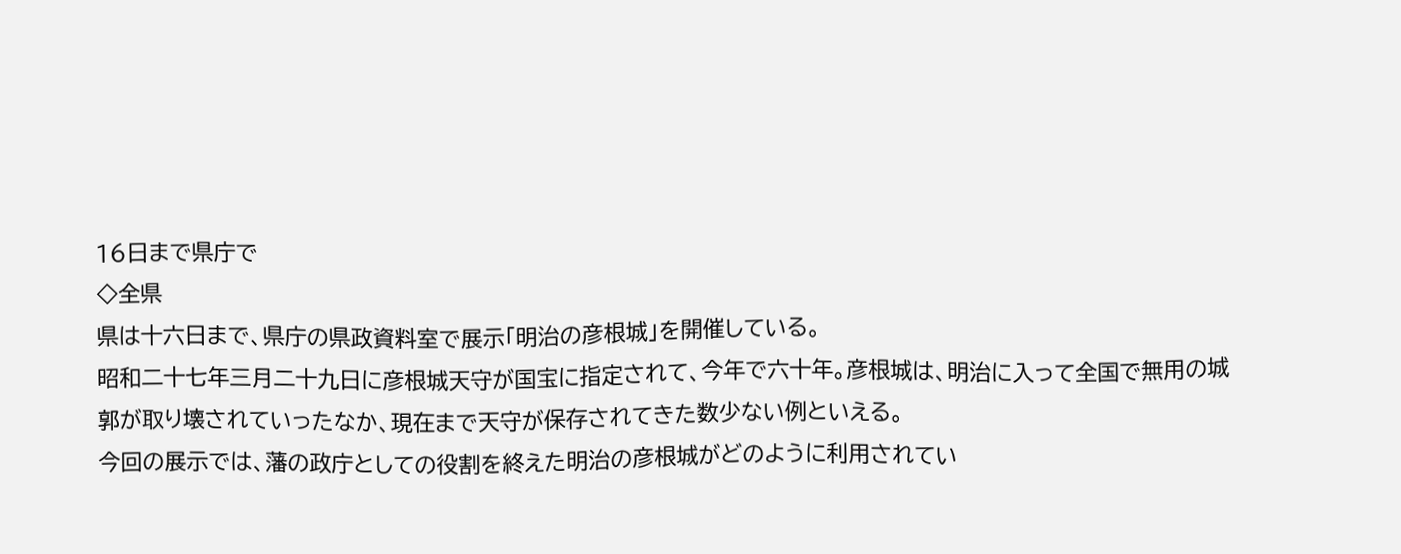16日まで県庁で
◇全県
県は十六日まで、県庁の県政資料室で展示「明治の彦根城」を開催している。
昭和二十七年三月二十九日に彦根城天守が国宝に指定されて、今年で六十年。彦根城は、明治に入って全国で無用の城郭が取り壊されていったなか、現在まで天守が保存されてきた数少ない例といえる。
今回の展示では、藩の政庁としての役割を終えた明治の彦根城がどのように利用されてい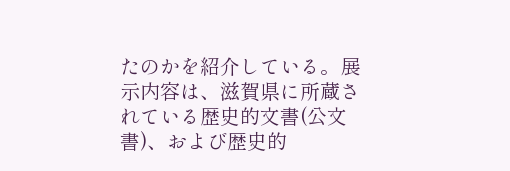たのかを紹介している。展示内容は、滋賀県に所蔵されている歴史的文書(公文書)、および歴史的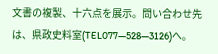文書の複製、十六点を展示。問い合わせ先は、県政史料室(TEL077―528―3126)へ。